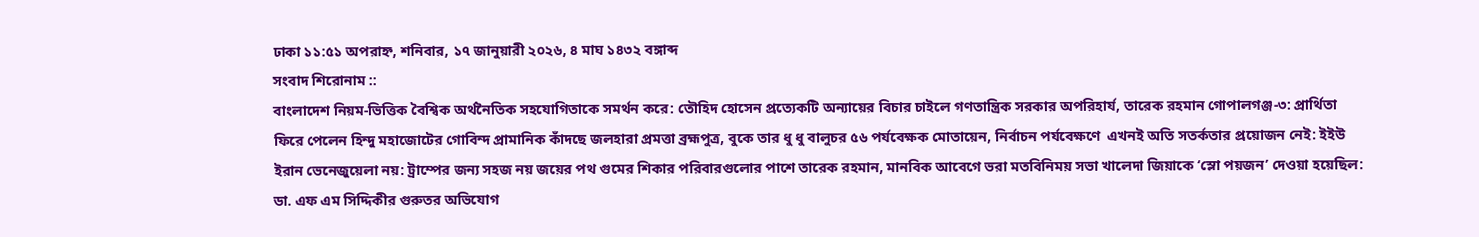ঢাকা ১১:৫১ অপরাহ্ন, শনিবার, ১৭ জানুয়ারী ২০২৬, ৪ মাঘ ১৪৩২ বঙ্গাব্দ
সংবাদ শিরোনাম ::
বাংলাদেশ নিয়ম-ভিত্তিক বৈশ্বিক অর্থনৈতিক সহযোগিতাকে সমর্থন করে: তৌহিদ হোসেন প্রত্যেকটি অন্যায়ের বিচার চাইলে গণতান্ত্রিক সরকার অপরিহার্য, তারেক রহমান গোপালগঞ্জ-৩: প্রার্থিতা ফিরে পেলেন হিন্দু মহাজোটের গোবিন্দ প্রামানিক কাঁদছে জলহারা প্রমত্তা ব্রহ্মপুত্র, বুকে তার ধু ধু বালুচর ৫৬ পর্যবেক্ষক মোতায়েন, নির্বাচন পর্যবেক্ষণে  এখনই অতি সতর্কতার প্রয়োজন নেই: ইইউ ইরান ভেনেজুয়েলা নয়: ট্রাম্পের জন্য সহজ নয় জয়ের পথ গুমের শিকার পরিবারগুলোর পাশে তারেক রহমান, মানবিক আবেগে ভরা মতবিনিময় সভা খালেদা জিয়াকে ‘স্লো পয়জন’ দেওয়া হয়েছিল: ডা. এফ এম সিদ্দিকীর গুরুতর অভিযোগ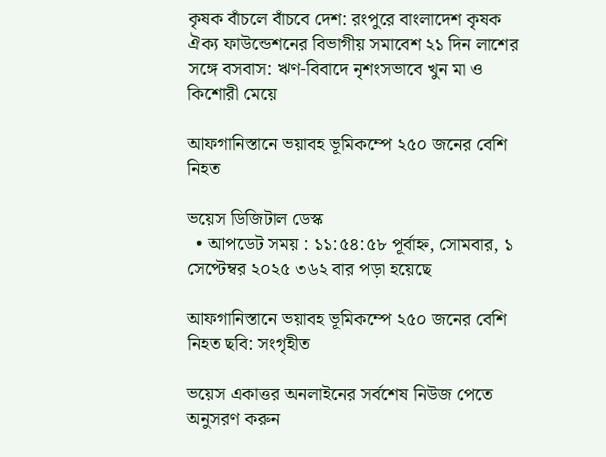কৃষক বাঁচলে বাঁচবে দেশ: রংপুরে বাংলাদেশ কৃষক ঐক্য ফাউন্ডেশনের বিভাগীয় সমাবেশ ২১ দিন লাশের সঙ্গে বসবাস: ঋণ-বিবাদে নৃশংসভাবে খুন মা ও কিশোরী মেয়ে

আফগানিস্তানে ভয়াবহ ভূমিকম্পে ২৫০ জনের বেশি নিহত

ভয়েস ডিজিটাল ডেস্ক
  • আপডেট সময় : ১১:৫৪:৫৮ পূর্বাহ্ন, সোমবার, ১ সেপ্টেম্বর ২০২৫ ৩৬২ বার পড়া হয়েছে

আফগানিস্তানে ভয়াবহ ভূমিকম্পে ২৫০ জনের বেশি নিহত ছবি: সংগৃহীত

ভয়েস একাত্তর অনলাইনের সর্বশেষ নিউজ পেতে অনুসরণ করুন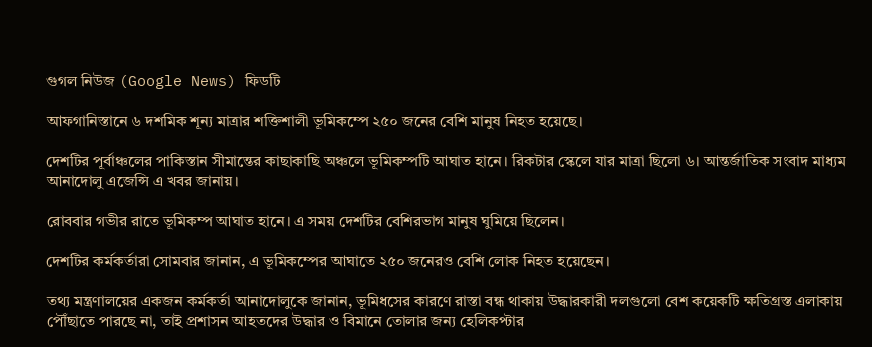গুগল নিউজ (Google News) ফিডটি

আফগানিস্তানে ৬ দশমিক শূন্য মাত্রার শক্তিশালী ভূমিকম্পে ২৫০ জনের বেশি মানুষ নিহত হয়েছে।

দেশটির পূর্বাঞ্চলের পাকিস্তান সীমান্তের কাছাকাছি অঞ্চলে ভূমিকম্পটি আঘাত হানে। রিকটার স্কেলে যার মাত্রা ছিলো ৬। আন্তর্জাতিক সংবাদ মাধ্যম আনাদোলু এজেন্সি এ খবর জানায়।

রোববার গভীর রাতে ভূমিকম্প আঘাত হানে। এ সময় দেশটির বেশিরভাগ মানুষ ঘুমিয়ে ছিলেন।

দেশটির কর্মকর্তারা সোমবার জানান, এ ভূমিকম্পের আঘাতে ২৫০ জনেরও বেশি লোক নিহত হয়েছেন।

তথ্য মন্ত্রণালয়ের একজন কর্মকর্তা আনাদোলুকে জানান, ভূমিধসের কারণে রাস্তা বন্ধ থাকায় উদ্ধারকারী দলগুলো বেশ কয়েকটি ক্ষতিগ্রস্ত এলাকায় পৌঁছাতে পারছে না, তাই প্রশাসন আহতদের উদ্ধার ও বিমানে তোলার জন্য হেলিকপ্টার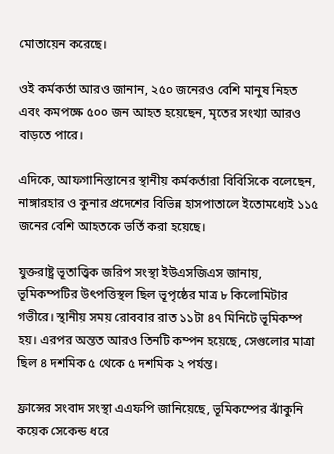মোতায়েন করেছে।

ওই কর্মকর্তা আরও জানান, ২৫০ জনেরও বেশি মানুষ নিহত এবং কমপক্ষে ৫০০ জন আহত হয়েছেন, মৃতের সংখ্যা আরও বাড়তে পারে।

এদিকে, আফগানিস্তানের স্থানীয় কর্মকর্তারা বিবিসিকে বলেছেন, নাঙ্গারহার ও কুনার প্রদেশের বিভিন্ন হাসপাতালে ইতোমধ্যেই ১১৫ জনের বেশি আহতকে ভর্তি করা হয়েছে।

যুক্তরাষ্ট্র ভূতাত্ত্বিক জরিপ সংস্থা ইউএসজিএস জানায়, ভূমিকম্পটির উৎপত্তিস্থল ছিল ভূপৃষ্ঠের মাত্র ৮ কিলোমিটার গভীরে। স্থানীয় সময় রোববার রাত ১১টা ৪৭ মিনিটে ভূমিকম্প হয়। এরপর অন্তত আরও তিনটি কম্পন হয়েছে, সেগুলোর মাত্রা ছিল ৪ দশমিক ৫ থেকে ৫ দশমিক ২ পর্যন্ত।

ফ্রান্সের সংবাদ সংস্থা এএফপি জানিয়েছে, ভূমিকম্পের ঝাঁকুনি কয়েক সেকেন্ড ধরে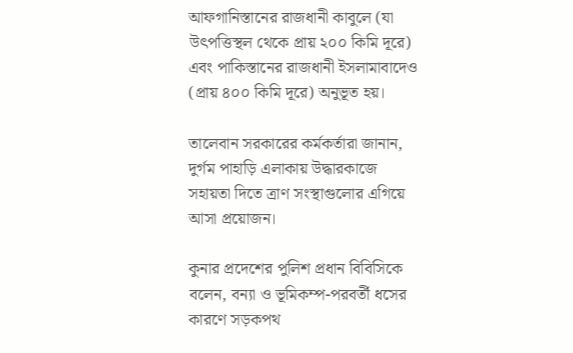আফগানিস্তানের রাজধানী কাবুলে (যা উৎপত্তিস্থল থেকে প্রায় ২০০ কিমি দূরে) এবং পাকিস্তানের রাজধানী ইসলামাবাদেও (প্রায় ৪০০ কিমি দূরে) অনুভূত হয়।

তালেবান সরকারের কর্মকর্তারা জানান, দুর্গম পাহাড়ি এলাকায় উদ্ধারকাজে সহায়তা দিতে ত্রাণ সংস্থাগুলোর এগিয়ে আসা প্রয়োজন।

কুনার প্রদেশের পুলিশ প্রধান বিবিসিকে বলেন, বন্যা ও ভূমিকম্প-পরবর্তী ধসের কারণে সড়কপথ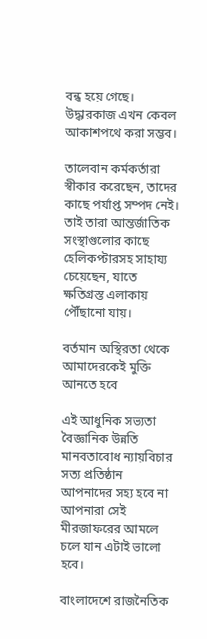বন্ধ হয়ে গেছে। উদ্ধারকাজ এখন কেবল আকাশপথে করা সম্ভব।

তালেবান কর্মকর্তারা স্বীকার করেছেন, তাদের কাছে পর্যাপ্ত সম্পদ নেই। তাই তারা আন্তর্জাতিক সংস্থাগুলোর কাছে হেলিকপ্টারসহ সাহায্য চেয়েছেন, যাতে ক্ষতিগ্রস্ত এলাকায় পৌঁছানো যায়।

বর্তমান অস্থিরতা থেকে আমাদেরকেই মুক্তি আনতে হবে

এই আধুনিক সভ্যতা বৈজ্ঞানিক উন্নতি মানবতাবোধ ন্যায়বিচার সত্য প্রতিষ্ঠান আপনাদের সহ্য হবে না আপনারা সেই মীরজাফরের আমলে চলে যান এটাই ভালো হবে।

বাংলাদেশে রাজনৈতিক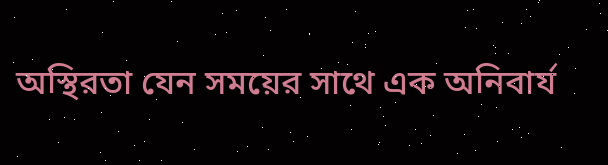অস্থিরতা যেন সময়ের সাথে এক অনিবার্য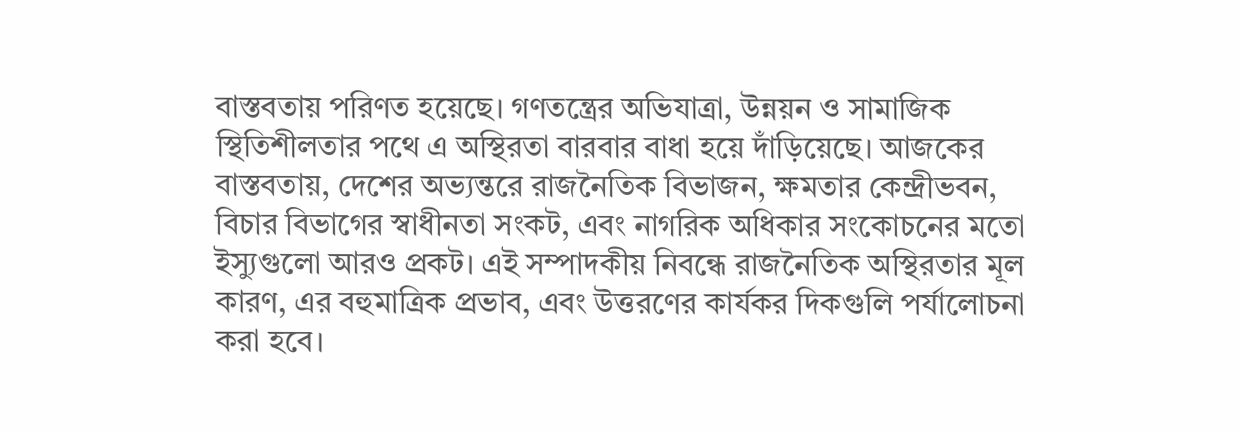বাস্তবতায় পরিণত হয়েছে। গণতন্ত্রের অভিযাত্রা, উন্নয়ন ও সামাজিক স্থিতিশীলতার পথে এ অস্থিরতা বারবার বাধা হয়ে দাঁড়িয়েছে। আজকের বাস্তবতায়, দেশের অভ্যন্তরে রাজনৈতিক বিভাজন, ক্ষমতার কেন্দ্রীভবন, বিচার বিভাগের স্বাধীনতা সংকট, এবং নাগরিক অধিকার সংকোচনের মতো ইস্যুগুলো আরও প্রকট। এই সম্পাদকীয় নিবন্ধে রাজনৈতিক অস্থিরতার মূল কারণ, এর বহুমাত্রিক প্রভাব, এবং উত্তরণের কার্যকর দিকগুলি পর্যালোচনা করা হবে।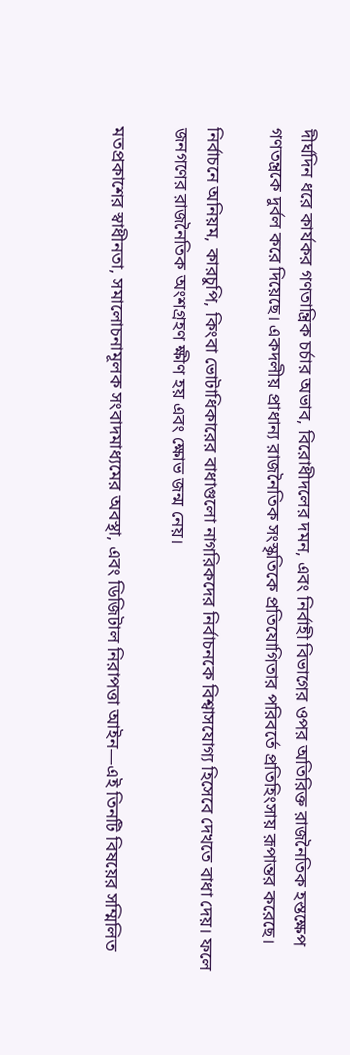দীর্ঘদিন ধরে কার্যকর গণতান্ত্রিক চর্চার অভাব, বিরোধীদলের দমন, এবং নির্বাহী বিভাগের ওপর অতিরিক্ত রাজনৈতিক হস্তক্ষেপ গণতন্ত্রকে দুর্বল করে দিয়েছে। একদলীয় প্রাধান্য রাজনৈতিক সংস্কৃতিকে প্রতিযোগিতার পরিবর্তে প্রতিহিংসায় রূপান্তর করেছে।

নির্বাচনে অনিয়ম, কারচুপি, কিংবা ভোটাধিকারের বাধাগুলো নাগরিকদের নির্বাচনকে বিশ্বাসযোগ্য হিসেবে দেখতে বাধা দেয়। ফলে জনগণের রাজনৈতিক অংশগ্রহণ ক্ষীণ হয় এবং ক্ষোভ জন্ম নেয়।

মতপ্রকাশের স্বাধীনতা, সমালোচনামূলক সংবাদমাধ্যমের অবস্থা, এবং ডিজিটাল নিরাপত্তা আইন—এই তিনটি বিষয়ের সম্মিলিত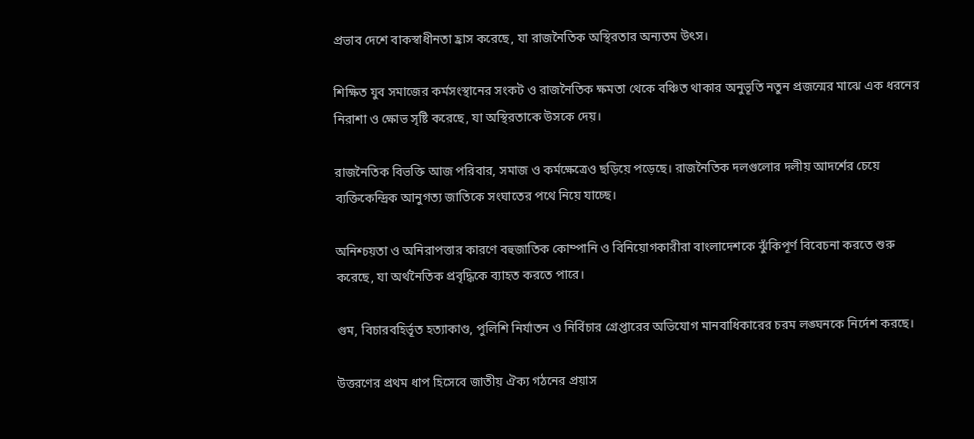প্রভাব দেশে বাকস্বাধীনতা হ্রাস করেছে, যা রাজনৈতিক অস্থিরতার অন্যতম উৎস।

শিক্ষিত যুব সমাজের কর্মসংস্থানের সংকট ও রাজনৈতিক ক্ষমতা থেকে বঞ্চিত থাকার অনুভূতি নতুন প্রজন্মের মাঝে এক ধরনের নিরাশা ও ক্ষোভ সৃষ্টি করেছে, যা অস্থিরতাকে উসকে দেয়।

রাজনৈতিক বিভক্তি আজ পরিবার, সমাজ ও কর্মক্ষেত্রেও ছড়িয়ে পড়েছে। রাজনৈতিক দলগুলোর দলীয় আদর্শের চেয়ে ব্যক্তিকেন্দ্রিক আনুগত্য জাতিকে সংঘাতের পথে নিয়ে যাচ্ছে।

অনিশ্চয়তা ও অনিরাপত্তার কারণে বহুজাতিক কোম্পানি ও বিনিয়োগকারীরা বাংলাদেশকে ঝুঁকিপূর্ণ বিবেচনা করতে শুরু করেছে, যা অর্থনৈতিক প্রবৃদ্ধিকে ব্যাহত করতে পারে।

গুম, বিচারবহির্ভূত হত্যাকাণ্ড, পুলিশি নির্যাতন ও নির্বিচার গ্রেপ্তারের অভিযোগ মানবাধিকারের চরম লঙ্ঘনকে নির্দেশ করছে।

উত্তরণের প্রথম ধাপ হিসেবে জাতীয় ঐক্য গঠনের প্রয়াস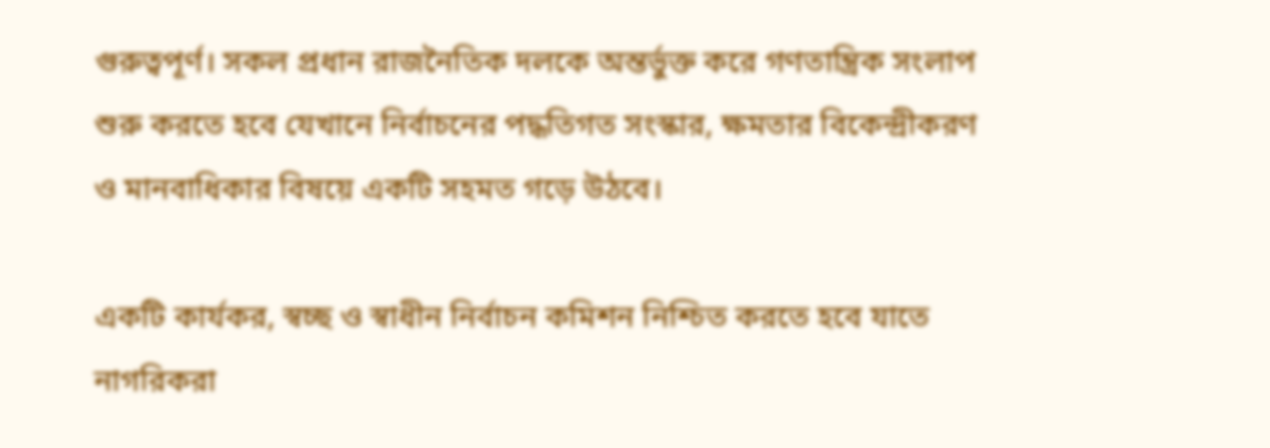গুরুত্বপূর্ণ। সকল প্রধান রাজনৈতিক দলকে অন্তর্ভুক্ত করে গণতান্ত্রিক সংলাপ শুরু করতে হবে যেখানে নির্বাচনের পদ্ধতিগত সংস্কার, ক্ষমতার বিকেন্দ্রীকরণ ও মানবাধিকার বিষয়ে একটি সহমত গড়ে উঠবে।

একটি কার্যকর, স্বচ্ছ ও স্বাধীন নির্বাচন কমিশন নিশ্চিত করতে হবে যাতে নাগরিকরা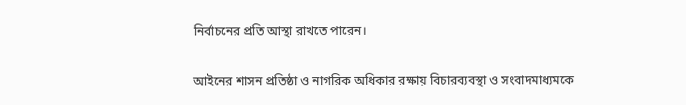নির্বাচনের প্রতি আস্থা রাখতে পারেন।

আইনের শাসন প্রতিষ্ঠা ও নাগরিক অধিকার রক্ষায় বিচারব্যবস্থা ও সংবাদমাধ্যমকে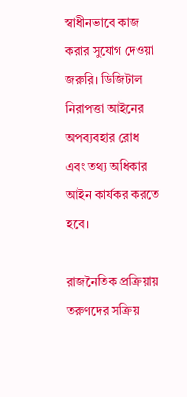স্বাধীনভাবে কাজ করার সুযোগ দেওয়া জরুরি। ডিজিটাল নিরাপত্তা আইনের অপব্যবহার রোধ এবং তথ্য অধিকার আইন কার্যকর করতে হবে।

রাজনৈতিক প্রক্রিয়ায় তরুণদের সক্রিয়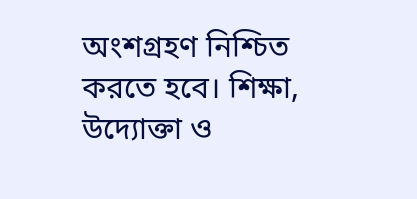অংশগ্রহণ নিশ্চিত করতে হবে। শিক্ষা, উদ্যোক্তা ও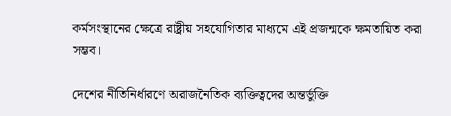কর্মসংস্থানের ক্ষেত্রে রাষ্ট্রীয় সহযোগিতার মাধ্যমে এই প্রজন্মকে ক্ষমতায়িত করা সম্ভব।

দেশের নীতিনির্ধারণে অরাজনৈতিক ব্যক্তিত্বদের অন্তর্ভুক্তি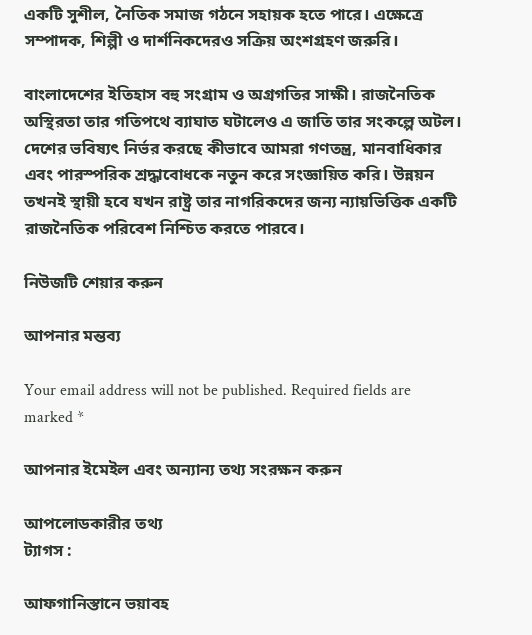একটি সুশীল, নৈতিক সমাজ গঠনে সহায়ক হতে পারে। এক্ষেত্রে সম্পাদক, শিল্পী ও দার্শনিকদেরও সক্রিয় অংশগ্রহণ জরুরি।

বাংলাদেশের ইতিহাস বহু সংগ্রাম ও অগ্রগতির সাক্ষী। রাজনৈতিক অস্থিরতা তার গতিপথে ব্যাঘাত ঘটালেও এ জাতি তার সংকল্পে অটল। দেশের ভবিষ্যৎ নির্ভর করছে কীভাবে আমরা গণতন্ত্র, মানবাধিকার এবং পারস্পরিক শ্রদ্ধাবোধকে নতুন করে সংজ্ঞায়িত করি। উন্নয়ন তখনই স্থায়ী হবে যখন রাষ্ট্র তার নাগরিকদের জন্য ন্যায়ভিত্তিক একটি রাজনৈতিক পরিবেশ নিশ্চিত করতে পারবে।

নিউজটি শেয়ার করুন

আপনার মন্তব্য

Your email address will not be published. Required fields are marked *

আপনার ইমেইল এবং অন্যান্য তথ্য সংরক্ষন করুন

আপলোডকারীর তথ্য
ট্যাগস :

আফগানিস্তানে ভয়াবহ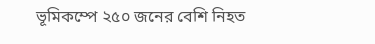ভূমিকম্পে ২৫০ জনের বেশি নিহত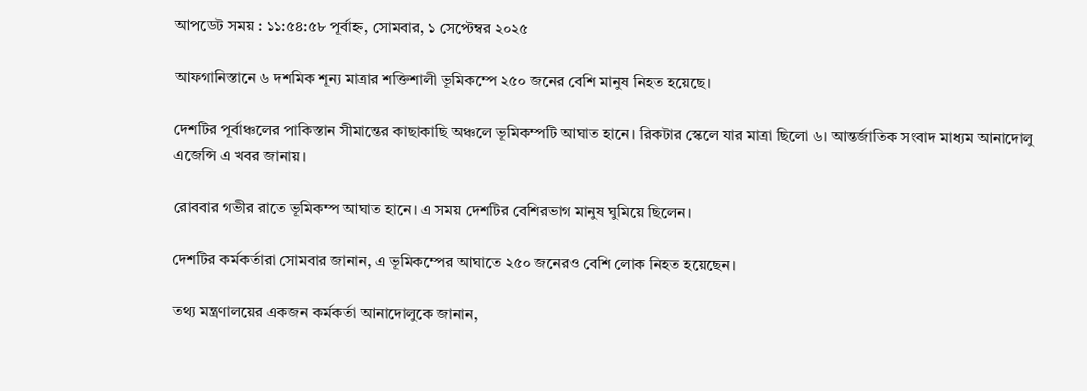আপডেট সময় : ১১:৫৪:৫৮ পূর্বাহ্ন, সোমবার, ১ সেপ্টেম্বর ২০২৫

আফগানিস্তানে ৬ দশমিক শূন্য মাত্রার শক্তিশালী ভূমিকম্পে ২৫০ জনের বেশি মানুষ নিহত হয়েছে।

দেশটির পূর্বাঞ্চলের পাকিস্তান সীমান্তের কাছাকাছি অঞ্চলে ভূমিকম্পটি আঘাত হানে। রিকটার স্কেলে যার মাত্রা ছিলো ৬। আন্তর্জাতিক সংবাদ মাধ্যম আনাদোলু এজেন্সি এ খবর জানায়।

রোববার গভীর রাতে ভূমিকম্প আঘাত হানে। এ সময় দেশটির বেশিরভাগ মানুষ ঘুমিয়ে ছিলেন।

দেশটির কর্মকর্তারা সোমবার জানান, এ ভূমিকম্পের আঘাতে ২৫০ জনেরও বেশি লোক নিহত হয়েছেন।

তথ্য মন্ত্রণালয়ের একজন কর্মকর্তা আনাদোলুকে জানান,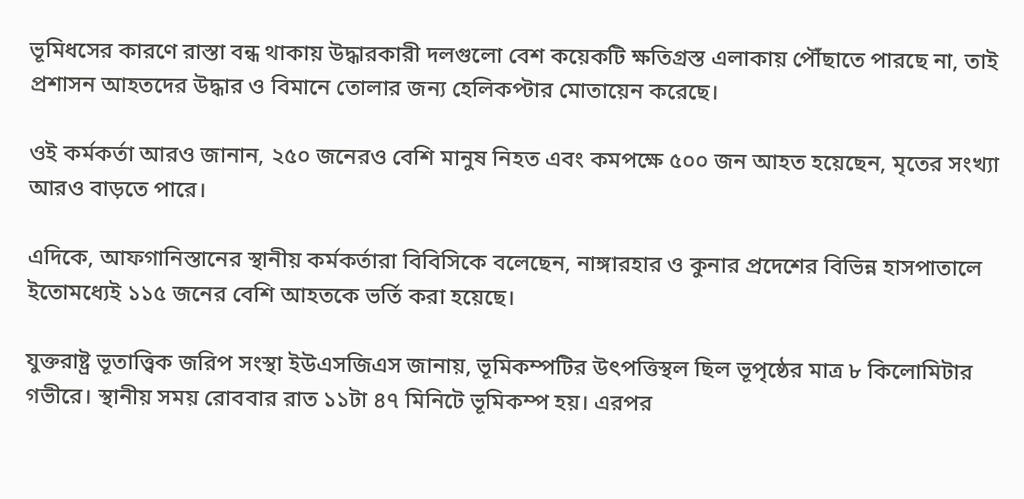ভূমিধসের কারণে রাস্তা বন্ধ থাকায় উদ্ধারকারী দলগুলো বেশ কয়েকটি ক্ষতিগ্রস্ত এলাকায় পৌঁছাতে পারছে না, তাই প্রশাসন আহতদের উদ্ধার ও বিমানে তোলার জন্য হেলিকপ্টার মোতায়েন করেছে।

ওই কর্মকর্তা আরও জানান, ২৫০ জনেরও বেশি মানুষ নিহত এবং কমপক্ষে ৫০০ জন আহত হয়েছেন, মৃতের সংখ্যা আরও বাড়তে পারে।

এদিকে, আফগানিস্তানের স্থানীয় কর্মকর্তারা বিবিসিকে বলেছেন, নাঙ্গারহার ও কুনার প্রদেশের বিভিন্ন হাসপাতালে ইতোমধ্যেই ১১৫ জনের বেশি আহতকে ভর্তি করা হয়েছে।

যুক্তরাষ্ট্র ভূতাত্ত্বিক জরিপ সংস্থা ইউএসজিএস জানায়, ভূমিকম্পটির উৎপত্তিস্থল ছিল ভূপৃষ্ঠের মাত্র ৮ কিলোমিটার গভীরে। স্থানীয় সময় রোববার রাত ১১টা ৪৭ মিনিটে ভূমিকম্প হয়। এরপর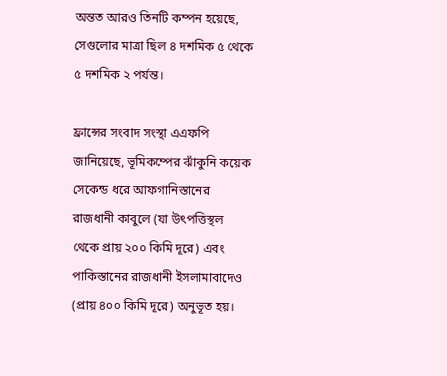অন্তত আরও তিনটি কম্পন হয়েছে, সেগুলোর মাত্রা ছিল ৪ দশমিক ৫ থেকে ৫ দশমিক ২ পর্যন্ত।

ফ্রান্সের সংবাদ সংস্থা এএফপি জানিয়েছে, ভূমিকম্পের ঝাঁকুনি কয়েক সেকেন্ড ধরে আফগানিস্তানের রাজধানী কাবুলে (যা উৎপত্তিস্থল থেকে প্রায় ২০০ কিমি দূরে) এবং পাকিস্তানের রাজধানী ইসলামাবাদেও (প্রায় ৪০০ কিমি দূরে) অনুভূত হয়।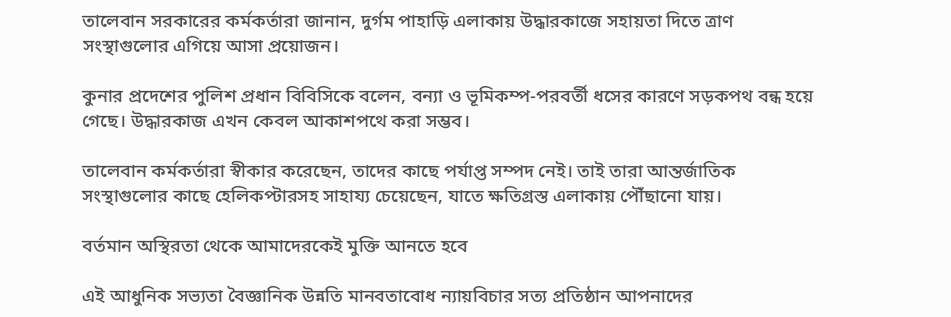তালেবান সরকারের কর্মকর্তারা জানান, দুর্গম পাহাড়ি এলাকায় উদ্ধারকাজে সহায়তা দিতে ত্রাণ সংস্থাগুলোর এগিয়ে আসা প্রয়োজন।

কুনার প্রদেশের পুলিশ প্রধান বিবিসিকে বলেন, বন্যা ও ভূমিকম্প-পরবর্তী ধসের কারণে সড়কপথ বন্ধ হয়ে গেছে। উদ্ধারকাজ এখন কেবল আকাশপথে করা সম্ভব।

তালেবান কর্মকর্তারা স্বীকার করেছেন, তাদের কাছে পর্যাপ্ত সম্পদ নেই। তাই তারা আন্তর্জাতিক সংস্থাগুলোর কাছে হেলিকপ্টারসহ সাহায্য চেয়েছেন, যাতে ক্ষতিগ্রস্ত এলাকায় পৌঁছানো যায়।

বর্তমান অস্থিরতা থেকে আমাদেরকেই মুক্তি আনতে হবে

এই আধুনিক সভ্যতা বৈজ্ঞানিক উন্নতি মানবতাবোধ ন্যায়বিচার সত্য প্রতিষ্ঠান আপনাদের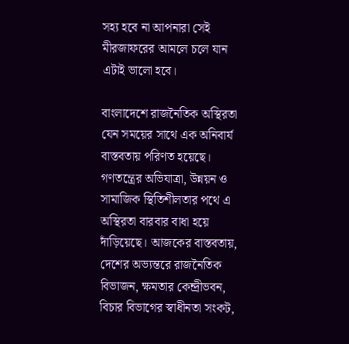সহ্য হবে না আপনারা সেই মীরজাফরের আমলে চলে যান এটাই ভালো হবে।

বাংলাদেশে রাজনৈতিক অস্থিরতা যেন সময়ের সাথে এক অনিবার্য বাস্তবতায় পরিণত হয়েছে। গণতন্ত্রের অভিযাত্রা, উন্নয়ন ও সামাজিক স্থিতিশীলতার পথে এ অস্থিরতা বারবার বাধা হয়ে দাঁড়িয়েছে। আজকের বাস্তবতায়, দেশের অভ্যন্তরে রাজনৈতিক বিভাজন, ক্ষমতার কেন্দ্রীভবন, বিচার বিভাগের স্বাধীনতা সংকট,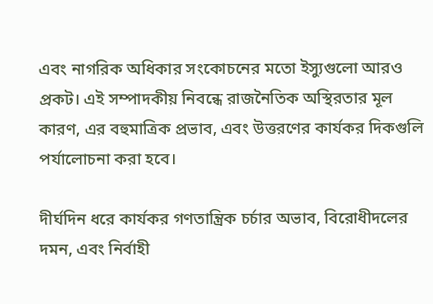এবং নাগরিক অধিকার সংকোচনের মতো ইস্যুগুলো আরও প্রকট। এই সম্পাদকীয় নিবন্ধে রাজনৈতিক অস্থিরতার মূল কারণ, এর বহুমাত্রিক প্রভাব, এবং উত্তরণের কার্যকর দিকগুলি পর্যালোচনা করা হবে।

দীর্ঘদিন ধরে কার্যকর গণতান্ত্রিক চর্চার অভাব, বিরোধীদলের দমন, এবং নির্বাহী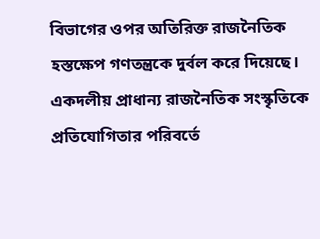বিভাগের ওপর অতিরিক্ত রাজনৈতিক হস্তক্ষেপ গণতন্ত্রকে দুর্বল করে দিয়েছে। একদলীয় প্রাধান্য রাজনৈতিক সংস্কৃতিকে প্রতিযোগিতার পরিবর্তে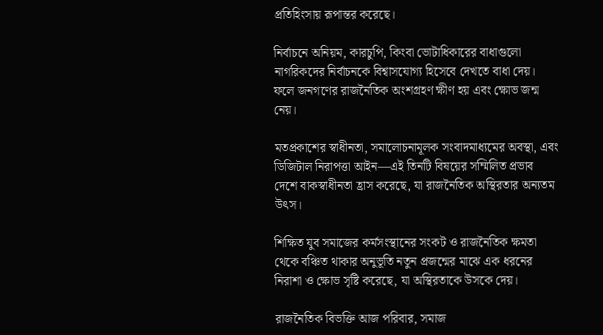প্রতিহিংসায় রূপান্তর করেছে।

নির্বাচনে অনিয়ম, কারচুপি, কিংবা ভোটাধিকারের বাধাগুলো নাগরিকদের নির্বাচনকে বিশ্বাসযোগ্য হিসেবে দেখতে বাধা দেয়। ফলে জনগণের রাজনৈতিক অংশগ্রহণ ক্ষীণ হয় এবং ক্ষোভ জন্ম নেয়।

মতপ্রকাশের স্বাধীনতা, সমালোচনামূলক সংবাদমাধ্যমের অবস্থা, এবং ডিজিটাল নিরাপত্তা আইন—এই তিনটি বিষয়ের সম্মিলিত প্রভাব দেশে বাকস্বাধীনতা হ্রাস করেছে, যা রাজনৈতিক অস্থিরতার অন্যতম উৎস।

শিক্ষিত যুব সমাজের কর্মসংস্থানের সংকট ও রাজনৈতিক ক্ষমতা থেকে বঞ্চিত থাকার অনুভূতি নতুন প্রজন্মের মাঝে এক ধরনের নিরাশা ও ক্ষোভ সৃষ্টি করেছে, যা অস্থিরতাকে উসকে দেয়।

রাজনৈতিক বিভক্তি আজ পরিবার, সমাজ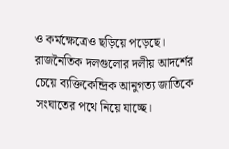ও কর্মক্ষেত্রেও ছড়িয়ে পড়েছে। রাজনৈতিক দলগুলোর দলীয় আদর্শের চেয়ে ব্যক্তিকেন্দ্রিক আনুগত্য জাতিকে সংঘাতের পথে নিয়ে যাচ্ছে।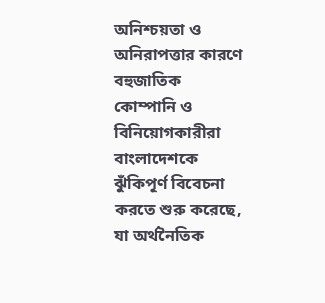অনিশ্চয়তা ও অনিরাপত্তার কারণে বহুজাতিক কোম্পানি ও বিনিয়োগকারীরা বাংলাদেশকে ঝুঁকিপূর্ণ বিবেচনা করতে শুরু করেছে, যা অর্থনৈতিক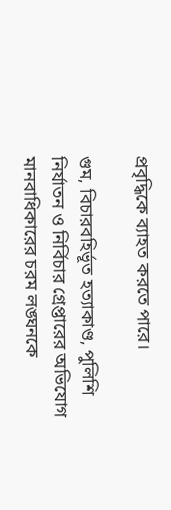প্রবৃদ্ধিকে ব্যাহত করতে পারে।

গুম, বিচারবহির্ভূত হত্যাকাণ্ড, পুলিশি নির্যাতন ও নির্বিচার গ্রেপ্তারের অভিযোগ মানবাধিকারের চরম লঙ্ঘনকে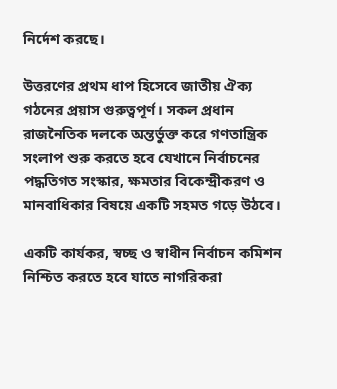নির্দেশ করছে।

উত্তরণের প্রথম ধাপ হিসেবে জাতীয় ঐক্য গঠনের প্রয়াস গুরুত্বপূর্ণ। সকল প্রধান রাজনৈতিক দলকে অন্তর্ভুক্ত করে গণতান্ত্রিক সংলাপ শুরু করতে হবে যেখানে নির্বাচনের পদ্ধতিগত সংস্কার, ক্ষমতার বিকেন্দ্রীকরণ ও মানবাধিকার বিষয়ে একটি সহমত গড়ে উঠবে।

একটি কার্যকর, স্বচ্ছ ও স্বাধীন নির্বাচন কমিশন নিশ্চিত করতে হবে যাতে নাগরিকরা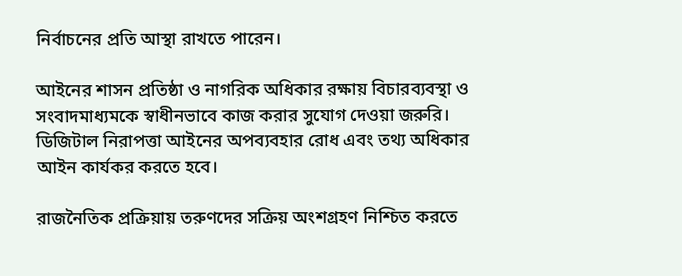নির্বাচনের প্রতি আস্থা রাখতে পারেন।

আইনের শাসন প্রতিষ্ঠা ও নাগরিক অধিকার রক্ষায় বিচারব্যবস্থা ও সংবাদমাধ্যমকে স্বাধীনভাবে কাজ করার সুযোগ দেওয়া জরুরি। ডিজিটাল নিরাপত্তা আইনের অপব্যবহার রোধ এবং তথ্য অধিকার আইন কার্যকর করতে হবে।

রাজনৈতিক প্রক্রিয়ায় তরুণদের সক্রিয় অংশগ্রহণ নিশ্চিত করতে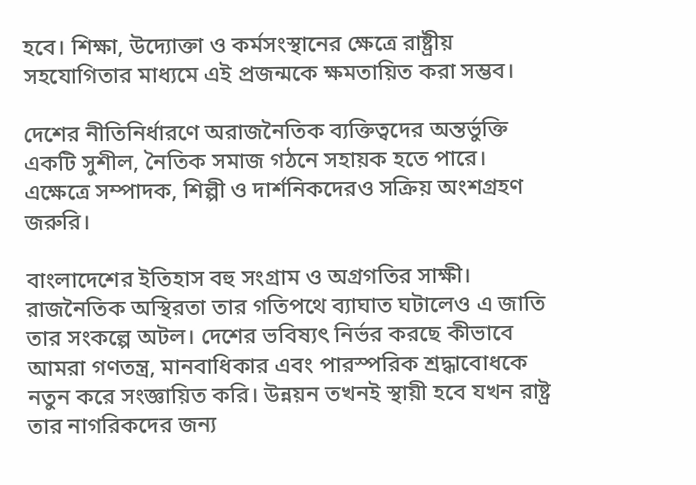হবে। শিক্ষা, উদ্যোক্তা ও কর্মসংস্থানের ক্ষেত্রে রাষ্ট্রীয় সহযোগিতার মাধ্যমে এই প্রজন্মকে ক্ষমতায়িত করা সম্ভব।

দেশের নীতিনির্ধারণে অরাজনৈতিক ব্যক্তিত্বদের অন্তর্ভুক্তি একটি সুশীল, নৈতিক সমাজ গঠনে সহায়ক হতে পারে। এক্ষেত্রে সম্পাদক, শিল্পী ও দার্শনিকদেরও সক্রিয় অংশগ্রহণ জরুরি।

বাংলাদেশের ইতিহাস বহু সংগ্রাম ও অগ্রগতির সাক্ষী। রাজনৈতিক অস্থিরতা তার গতিপথে ব্যাঘাত ঘটালেও এ জাতি তার সংকল্পে অটল। দেশের ভবিষ্যৎ নির্ভর করছে কীভাবে আমরা গণতন্ত্র, মানবাধিকার এবং পারস্পরিক শ্রদ্ধাবোধকে নতুন করে সংজ্ঞায়িত করি। উন্নয়ন তখনই স্থায়ী হবে যখন রাষ্ট্র তার নাগরিকদের জন্য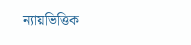ন্যায়ভিত্তিক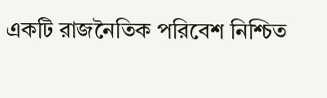একটি রাজনৈতিক পরিবেশ নিশ্চিত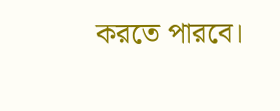করতে পারবে।